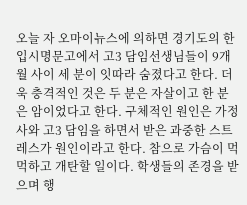오늘 자 오마이뉴스에 의하면 경기도의 한 입시명문고에서 고3 담임선생님들이 9개월 사이 세 분이 잇따라 숨졌다고 한다. 더욱 충격적인 것은 두 분은 자살이고 한 분은 암이었다고 한다. 구체적인 원인은 가정사와 고3 담임을 하면서 받은 과중한 스트레스가 원인이라고 한다. 참으로 가슴이 먹먹하고 개탄할 일이다. 학생들의 존경을 받으며 행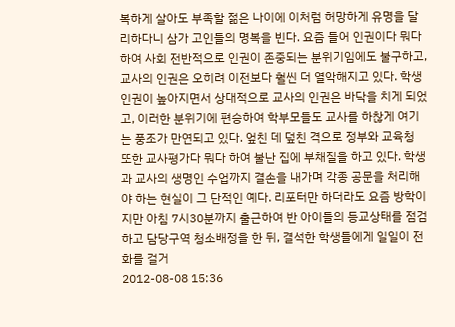복하게 살아도 부족할 젊은 나이에 이처럼 허망하게 유명을 달리하다니 삼가 고인들의 명복을 빈다. 요즘 들어 인권이다 뭐다 하여 사회 전반적으로 인권이 존중되는 분위기임에도 불구하고, 교사의 인권은 오히려 이전보다 훨씬 더 열악해지고 있다. 학생인권이 높아지면서 상대적으로 교사의 인권은 바닥을 치게 되었고, 이러한 분위기에 편승하여 학부모들도 교사를 하찮게 여기는 풍조가 만연되고 있다. 엎친 데 덮친 격으로 정부와 교육청 또한 교사평가다 뭐다 하여 불난 집에 부채질을 하고 있다. 학생과 교사의 생명인 수업까지 결손을 내가며 각종 공문을 처리해야 하는 현실이 그 단적인 예다. 리포터만 하더라도 요즘 방학이지만 아침 7시30분까지 출근하여 반 아이들의 등교상태를 점검하고 담당구역 청소배정을 한 뒤, 결석한 학생들에게 일일이 전화를 걸거
2012-08-08 15:36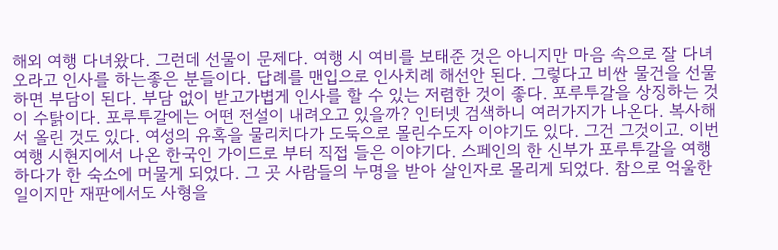해외 여행 다녀왔다. 그런데 선물이 문제다. 여행 시 여비를 보태준 것은 아니지만 마음 속으로 잘 다녀오라고 인사를 하는좋은 분들이다. 답례를 맨입으로 인사치례 해선안 된다. 그렇다고 비싼 물건을 선물하면 부담이 된다. 부담 없이 받고가볍게 인사를 할 수 있는 저렴한 것이 좋다. 포루투갈을 상징하는 것이 수탉이다. 포루투갈에는 어떤 전설이 내려오고 있을까? 인터넷 검색하니 여러가지가 나온다. 복사해서 올린 것도 있다. 여성의 유혹을 물리치다가 도둑으로 몰린수도자 이야기도 있다. 그건 그것이고. 이번 여행 시현지에서 나온 한국인 가이드로 부터 직접 들은 이야기다. 스페인의 한 신부가 포루투갈을 여행하다가 한 숙소에 머물게 되었다. 그 곳 사람들의 누명을 받아 살인자로 몰리게 되었다. 참으로 억울한 일이지만 재판에서도 사형을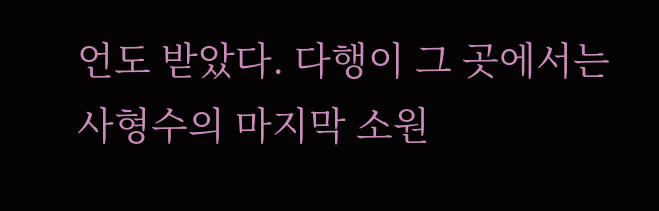언도 받았다. 다행이 그 곳에서는 사형수의 마지막 소원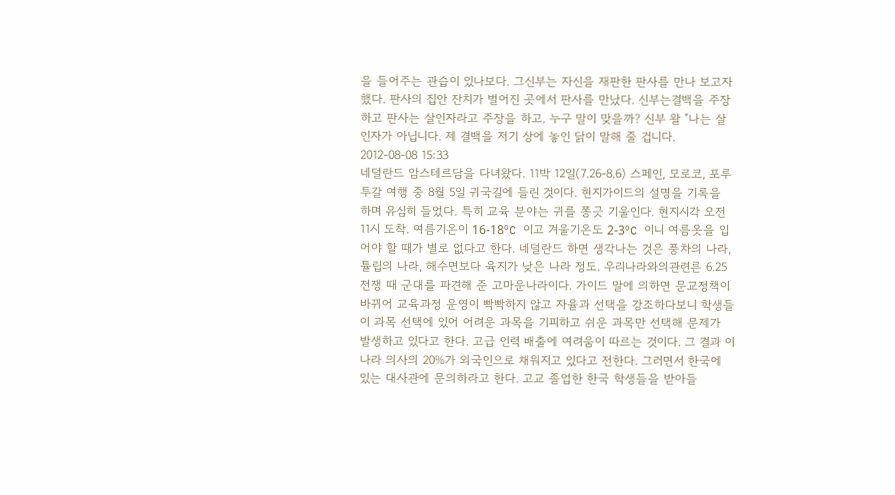을 들어주는 관습이 있나보다. 그신부는 자신을 재판한 판사를 만나 보고자 했다. 판사의 집안 잔치가 벌어진 곳에서 판사를 만났다. 신부는결백을 주장하고 판사는 살인자라고 주장을 하고. 누구 말이 맞을까? 신부 왈 "나는 살인자가 아닙니다. 제 결백을 저기 상에 놓인 닭이 말해 줄 겁니다.
2012-08-08 15:33
네덜란드 암스테르담을 다녀왔다. 11박 12일(7.26-8.6) 스페인, 모로코, 포루투갈 여행 중 8월 5일 귀국길에 들린 것이다. 현지가이드의 설명을 기록을 하며 유심히 들었다. 특히 교육 분야는 귀를 쫑긋 기울인다. 현지시각 오전 11시 도착. 여름기온이 16-18ºC 이고 겨울기온도 2-3ºC 이니 여름옷을 입어야 할 때가 별로 없다고 한다. 네덜란드 하면 생각나는 것은 풍차의 나라, 튤립의 나라, 해수면보다 육지가 낮은 나라 정도. 우리나라와의관련른 6.25전쟁 때 군대를 파견해 준 고마운나라이다. 가이드 말에 의하면 문교정책이 바뀌어 교육과정 운영이 빡빡하지 않고 자율과 선택을 강조하다보니 학생들이 과목 선택에 있어 어려운 과목을 기피하고 쉬운 과목만 선택해 문제가 발생하고 있다고 한다. 고급 인력 배출에 여려움이 따르는 것이다. 그 결과 이 나라 의사의 20%가 외국인으로 채워지고 있다고 전한다. 그러면서 한국에 있는 대사관에 문의하라고 한다. 고교 졸업한 한국 학생들을 받아들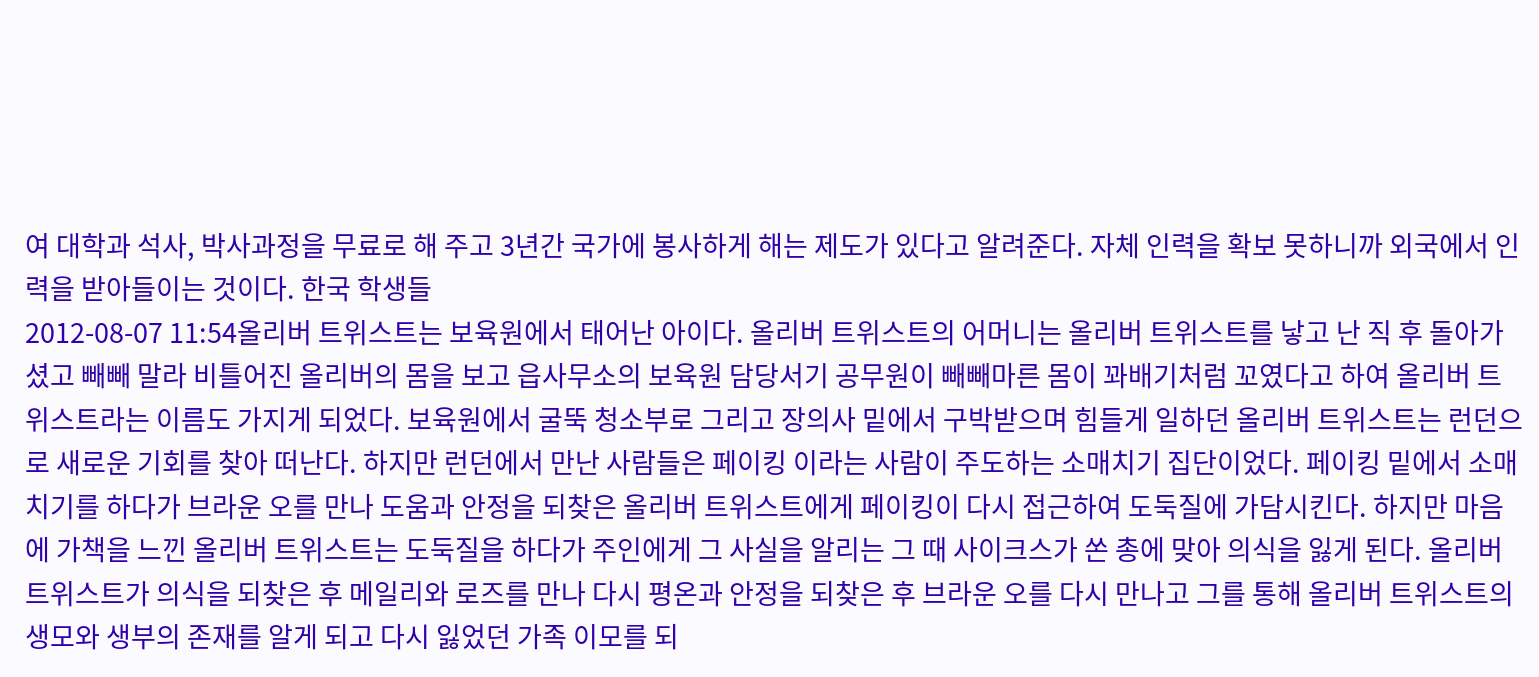여 대학과 석사, 박사과정을 무료로 해 주고 3년간 국가에 봉사하게 해는 제도가 있다고 알려준다. 자체 인력을 확보 못하니까 외국에서 인력을 받아들이는 것이다. 한국 학생들
2012-08-07 11:54올리버 트위스트는 보육원에서 태어난 아이다. 올리버 트위스트의 어머니는 올리버 트위스트를 낳고 난 직 후 돌아가셨고 빼빼 말라 비틀어진 올리버의 몸을 보고 읍사무소의 보육원 담당서기 공무원이 빼빼마른 몸이 꽈배기처럼 꼬였다고 하여 올리버 트위스트라는 이름도 가지게 되었다. 보육원에서 굴뚝 청소부로 그리고 장의사 밑에서 구박받으며 힘들게 일하던 올리버 트위스트는 런던으로 새로운 기회를 찾아 떠난다. 하지만 런던에서 만난 사람들은 페이킹 이라는 사람이 주도하는 소매치기 집단이었다. 페이킹 밑에서 소매치기를 하다가 브라운 오를 만나 도움과 안정을 되찾은 올리버 트위스트에게 페이킹이 다시 접근하여 도둑질에 가담시킨다. 하지만 마음에 가책을 느낀 올리버 트위스트는 도둑질을 하다가 주인에게 그 사실을 알리는 그 때 사이크스가 쏜 총에 맞아 의식을 잃게 된다. 올리버 트위스트가 의식을 되찾은 후 메일리와 로즈를 만나 다시 평온과 안정을 되찾은 후 브라운 오를 다시 만나고 그를 통해 올리버 트위스트의 생모와 생부의 존재를 알게 되고 다시 잃었던 가족 이모를 되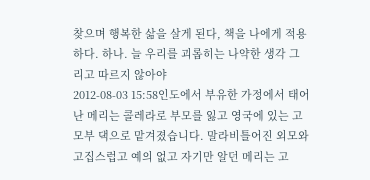찾으며 행복한 삶을 살게 된다, 책을 나에게 적용하다. 하나. 늘 우리를 괴롭히는 나약한 생각 그리고 따르지 않아야
2012-08-03 15:58인도에서 부유한 가정에서 태어난 메리는 콜레라로 부모를 잃고 영국에 있는 고모부 댁으로 맡겨졌습니다. 말라비틀어진 외모와 고집스럽고 예의 없고 자기만 알던 메리는 고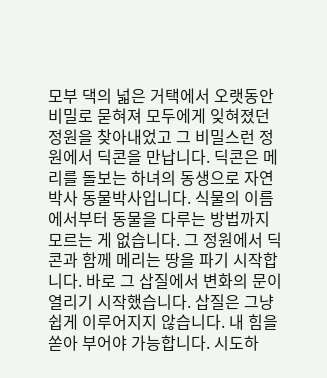모부 댁의 넓은 거택에서 오랫동안 비밀로 묻혀져 모두에게 잊혀졌던 정원을 찾아내었고 그 비밀스런 정원에서 딕콘을 만납니다. 딕콘은 메리를 돌보는 하녀의 동생으로 자연박사 동물박사입니다. 식물의 이름에서부터 동물을 다루는 방법까지 모르는 게 없습니다. 그 정원에서 딕콘과 함께 메리는 땅을 파기 시작합니다. 바로 그 삽질에서 변화의 문이 열리기 시작했습니다. 삽질은 그냥 쉽게 이루어지지 않습니다. 내 힘을 쏟아 부어야 가능합니다. 시도하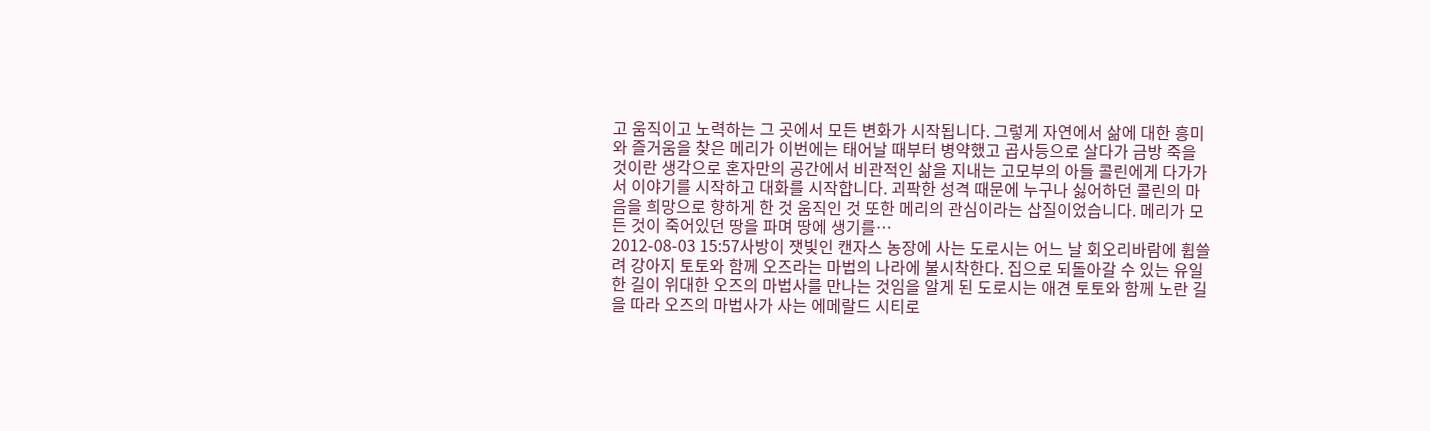고 움직이고 노력하는 그 곳에서 모든 변화가 시작됩니다. 그렇게 자연에서 삶에 대한 흥미와 즐거움을 찾은 메리가 이번에는 태어날 때부터 병약했고 곱사등으로 살다가 금방 죽을 것이란 생각으로 혼자만의 공간에서 비관적인 삶을 지내는 고모부의 아들 콜린에게 다가가서 이야기를 시작하고 대화를 시작합니다. 괴팍한 성격 때문에 누구나 싫어하던 콜린의 마음을 희망으로 향하게 한 것 움직인 것 또한 메리의 관심이라는 삽질이었습니다. 메리가 모든 것이 죽어있던 땅을 파며 땅에 생기를…
2012-08-03 15:57사방이 잿빛인 캔자스 농장에 사는 도로시는 어느 날 회오리바람에 휩쓸려 강아지 토토와 함께 오즈라는 마법의 나라에 불시착한다. 집으로 되돌아갈 수 있는 유일한 길이 위대한 오즈의 마법사를 만나는 것임을 알게 된 도로시는 애견 토토와 함께 노란 길을 따라 오즈의 마법사가 사는 에메랄드 시티로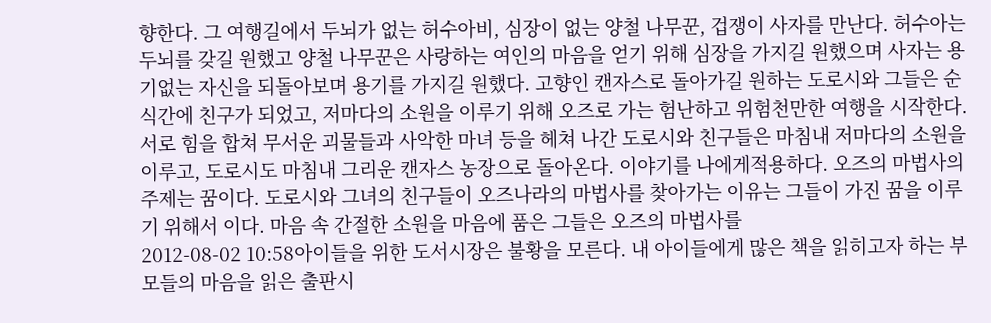향한다. 그 여행길에서 두뇌가 없는 허수아비, 심장이 없는 양철 나무꾼, 겁쟁이 사자를 만난다. 허수아는 두뇌를 갖길 원했고 양철 나무꾼은 사랑하는 여인의 마음을 얻기 위해 심장을 가지길 원했으며 사자는 용기없는 자신을 되돌아보며 용기를 가지길 원했다. 고향인 캔자스로 돌아가길 원하는 도로시와 그들은 순식간에 친구가 되었고, 저마다의 소원을 이루기 위해 오즈로 가는 험난하고 위험천만한 여행을 시작한다. 서로 힘을 합쳐 무서운 괴물들과 사악한 마녀 등을 헤쳐 나간 도로시와 친구들은 마침내 저마다의 소원을 이루고, 도로시도 마침내 그리운 캔자스 농장으로 돌아온다. 이야기를 나에게적용하다. 오즈의 마법사의 주제는 꿈이다. 도로시와 그녀의 친구들이 오즈나라의 마법사를 찾아가는 이유는 그들이 가진 꿈을 이루기 위해서 이다. 마음 속 간절한 소원을 마음에 품은 그들은 오즈의 마법사를
2012-08-02 10:58아이들을 위한 도서시장은 불황을 모른다. 내 아이들에게 많은 책을 읽히고자 하는 부모들의 마음을 읽은 출판시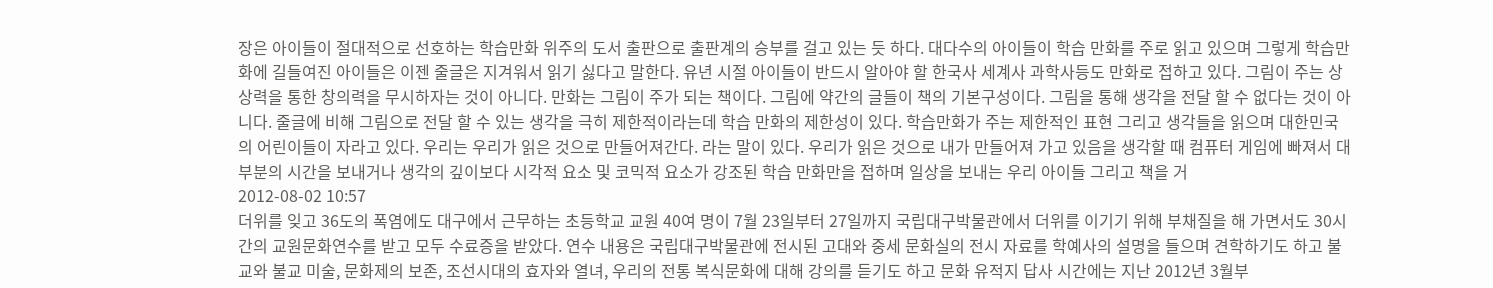장은 아이들이 절대적으로 선호하는 학습만화 위주의 도서 출판으로 출판계의 승부를 걸고 있는 듯 하다. 대다수의 아이들이 학습 만화를 주로 읽고 있으며 그렇게 학습만화에 길들여진 아이들은 이젠 줄글은 지겨워서 읽기 싫다고 말한다. 유년 시절 아이들이 반드시 알아야 할 한국사 세계사 과학사등도 만화로 접하고 있다. 그림이 주는 상상력을 통한 창의력을 무시하자는 것이 아니다. 만화는 그림이 주가 되는 책이다. 그림에 약간의 글들이 책의 기본구성이다. 그림을 통해 생각을 전달 할 수 없다는 것이 아니다. 줄글에 비해 그림으로 전달 할 수 있는 생각을 극히 제한적이라는데 학습 만화의 제한성이 있다. 학습만화가 주는 제한적인 표현 그리고 생각들을 읽으며 대한민국의 어린이들이 자라고 있다. 우리는 우리가 읽은 것으로 만들어져간다. 라는 말이 있다. 우리가 읽은 것으로 내가 만들어져 가고 있음을 생각할 때 컴퓨터 게임에 빠져서 대부분의 시간을 보내거나 생각의 깊이보다 시각적 요소 및 코믹적 요소가 강조된 학습 만화만을 접하며 일상을 보내는 우리 아이들 그리고 책을 거
2012-08-02 10:57
더위를 잊고 36도의 폭염에도 대구에서 근무하는 초등학교 교원 40여 명이 7월 23일부터 27일까지 국립대구박물관에서 더위를 이기기 위해 부채질을 해 가면서도 30시간의 교원문화연수를 받고 모두 수료증을 받았다. 연수 내용은 국립대구박물관에 전시된 고대와 중세 문화실의 전시 자료를 학예사의 설명을 들으며 견학하기도 하고 불교와 불교 미술, 문화제의 보존, 조선시대의 효자와 열녀, 우리의 전통 복식문화에 대해 강의를 듣기도 하고 문화 유적지 답사 시간에는 지난 2012년 3월부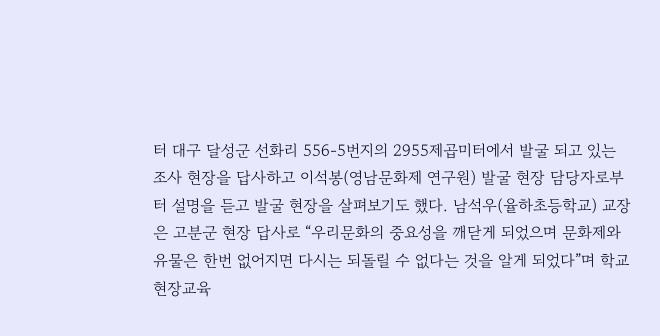터 대구 달성군 선화리 556-5번지의 2955제곱미터에서 발굴 되고 있는 조사 현장을 답사하고 이석봉(영남문화제 연구원) 발굴 현장 담당자로부터 설명을 듣고 발굴 현장을 살펴보기도 했다. 남석우(율하초등학교) 교장은 고분군 현장 답사로 “우리문화의 중요성을 깨닫게 되었으며 문화제와 유물은 한번 없어지면 다시는 되돌릴 수 없다는 것을 알게 되었다”며 학교 현장교육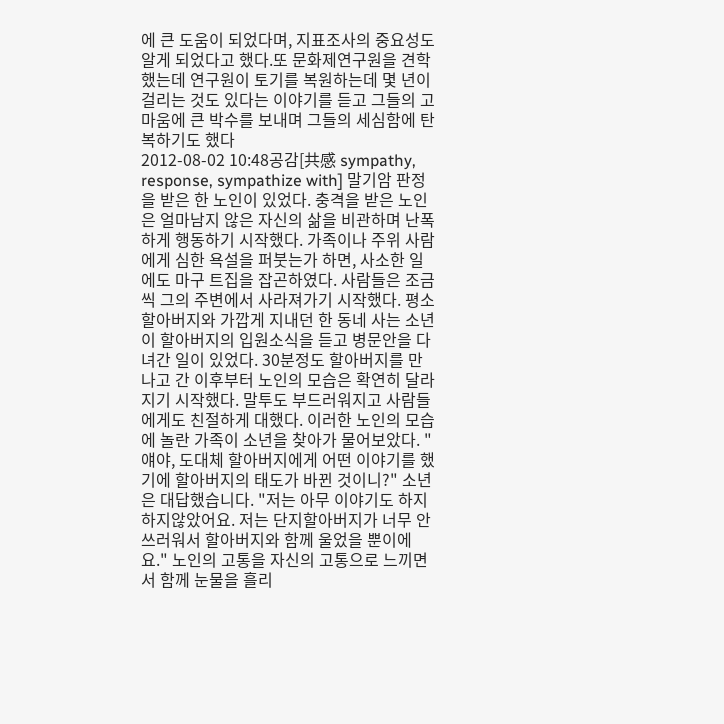에 큰 도움이 되었다며, 지표조사의 중요성도 알게 되었다고 했다.또 문화제연구원을 견학했는데 연구원이 토기를 복원하는데 몇 년이 걸리는 것도 있다는 이야기를 듣고 그들의 고마움에 큰 박수를 보내며 그들의 세심함에 탄복하기도 했다
2012-08-02 10:48공감[共感 sympathy, response, sympathize with] 말기암 판정을 받은 한 노인이 있었다. 충격을 받은 노인은 얼마남지 않은 자신의 삶을 비관하며 난폭하게 행동하기 시작했다. 가족이나 주위 사람에게 심한 욕설을 퍼붓는가 하면, 사소한 일에도 마구 트집을 잡곤하였다. 사람들은 조금씩 그의 주변에서 사라져가기 시작했다. 평소 할아버지와 가깝게 지내던 한 동네 사는 소년이 할아버지의 입원소식을 듣고 병문안을 다녀간 일이 있었다. 30분정도 할아버지를 만나고 간 이후부터 노인의 모습은 확연히 달라지기 시작했다. 말투도 부드러워지고 사람들에게도 친절하게 대했다. 이러한 노인의 모습에 놀란 가족이 소년을 찾아가 물어보았다. "얘야, 도대체 할아버지에게 어떤 이야기를 했기에 할아버지의 태도가 바뀐 것이니?" 소년은 대답했습니다. "저는 아무 이야기도 하지 하지않았어요. 저는 단지할아버지가 너무 안쓰러워서 할아버지와 함께 울었을 뿐이에요." 노인의 고통을 자신의 고통으로 느끼면서 함께 눈물을 흘리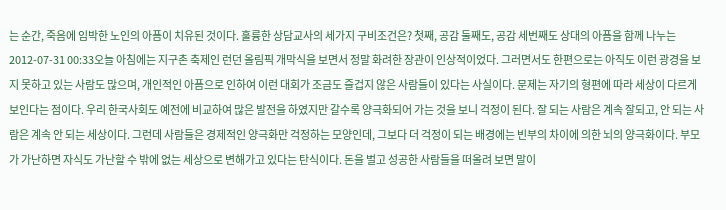는 순간, 죽음에 임박한 노인의 아픔이 치유된 것이다. 훌륭한 상담교사의 세가지 구비조건은? 첫째, 공감 둘째도, 공감 세번째도 상대의 아픔을 함께 나누는
2012-07-31 00:33오늘 아침에는 지구촌 축제인 런던 올림픽 개막식을 보면서 정말 화려한 장관이 인상적이었다. 그러면서도 한편으로는 아직도 이런 광경을 보지 못하고 있는 사람도 많으며, 개인적인 아픔으로 인하여 이런 대회가 조금도 즐겁지 않은 사람들이 있다는 사실이다. 문제는 자기의 형편에 따라 세상이 다르게 보인다는 점이다. 우리 한국사회도 예전에 비교하여 많은 발전을 하였지만 갈수록 양극화되어 가는 것을 보니 걱정이 된다. 잘 되는 사람은 계속 잘되고, 안 되는 사람은 계속 안 되는 세상이다. 그런데 사람들은 경제적인 양극화만 걱정하는 모양인데, 그보다 더 걱정이 되는 배경에는 빈부의 차이에 의한 뇌의 양극화이다. 부모가 가난하면 자식도 가난할 수 밖에 없는 세상으로 변해가고 있다는 탄식이다. 돈을 벌고 성공한 사람들을 떠올려 보면 말이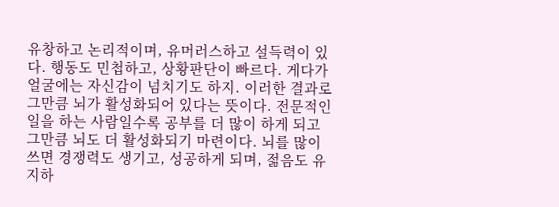유창하고 논리적이며, 유머러스하고 설득력이 있다. 행동도 민첩하고, 상황판단이 빠르다. 게다가 얼굴에는 자신감이 넘치기도 하지. 이러한 결과로 그만큼 뇌가 활성화되어 있다는 뜻이다. 전문적인 일을 하는 사람일수록 공부를 더 많이 하게 되고 그만큼 뇌도 더 활성화되기 마련이다. 뇌를 많이 쓰면 경쟁력도 생기고, 성공하게 되며, 젊음도 유지하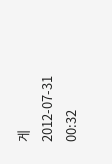게
2012-07-31 00:32